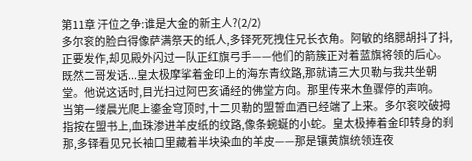第11章 汗位之争:谁是大金的新主人?(2/2)
多尔衮的脸白得像萨满祭天的纸人,多铎死死拽住兄长衣角。阿敏的络腮胡抖了抖,正要发作,却见殿外闪过一队正红旗弓手——他们的箭簇正对着蓝旗将领的后心。
既然二哥发话...皇太极摩挲着金印上的海东青纹路,那就请三大贝勒与我共坐朝堂。他说这话时,目光扫过阿巴亥诵经的佛堂方向。那里传来木鱼骤停的声响。
当第一缕晨光爬上鎏金穹顶时,十二贝勒的盟誓血酒已经端了上来。多尔衮咬破拇指按在盟书上,血珠渗进羊皮纸的纹路,像条蜿蜒的小蛇。皇太极捧着金印转身的刹那,多铎看见兄长袖口里藏着半块染血的羊皮——那是镶黄旗统领连夜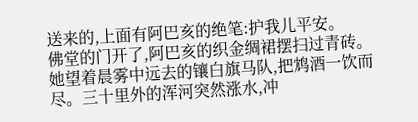送来的,上面有阿巴亥的绝笔:护我儿平安。
佛堂的门开了,阿巴亥的织金绸裙摆扫过青砖。她望着晨雾中远去的镶白旗马队,把鸩酒一饮而尽。三十里外的浑河突然涨水,冲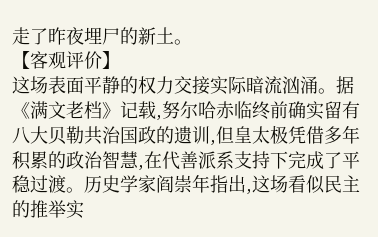走了昨夜埋尸的新土。
【客观评价】
这场表面平静的权力交接实际暗流汹涌。据《满文老档》记载,努尔哈赤临终前确实留有八大贝勒共治国政的遗训,但皇太极凭借多年积累的政治智慧,在代善派系支持下完成了平稳过渡。历史学家阎崇年指出,这场看似民主的推举实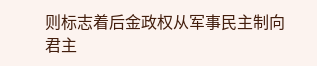则标志着后金政权从军事民主制向君主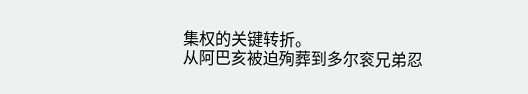集权的关键转折。
从阿巴亥被迫殉葬到多尔衮兄弟忍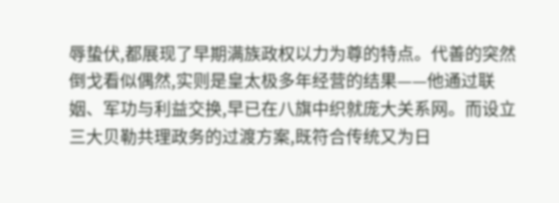辱蛰伏,都展现了早期满族政权以力为尊的特点。代善的突然倒戈看似偶然,实则是皇太极多年经营的结果——他通过联姻、军功与利益交换,早已在八旗中织就庞大关系网。而设立三大贝勒共理政务的过渡方案,既符合传统又为日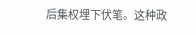后集权埋下伏笔。这种政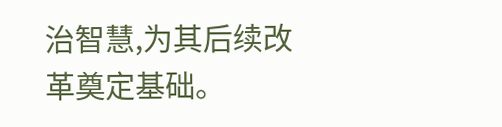治智慧,为其后续改革奠定基础。